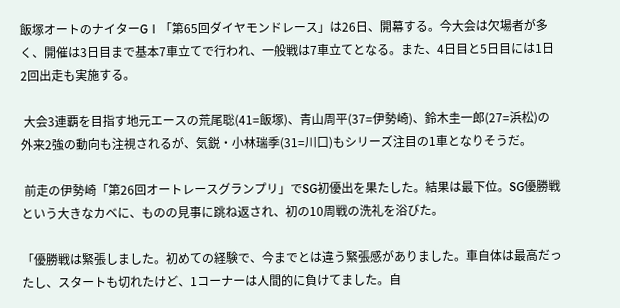飯塚オートのナイターGⅠ「第65回ダイヤモンドレース」は26日、開幕する。今大会は欠場者が多く、開催は3日目まで基本7車立てで行われ、一般戦は7車立てとなる。また、4日目と5日目には1日2回出走も実施する。

 大会3連覇を目指す地元エースの荒尾聡(41=飯塚)、青山周平(37=伊勢崎)、鈴木圭一郎(27=浜松)の外来2強の動向も注視されるが、気鋭・小林瑞季(31=川口)もシリーズ注目の1車となりそうだ。

 前走の伊勢崎「第26回オートレースグランプリ」でSG初優出を果たした。結果は最下位。SG優勝戦という大きなカベに、ものの見事に跳ね返され、初の10周戦の洗礼を浴びた。

「優勝戦は緊張しました。初めての経験で、今までとは違う緊張感がありました。車自体は最高だったし、スタートも切れたけど、1コーナーは人間的に負けてました。自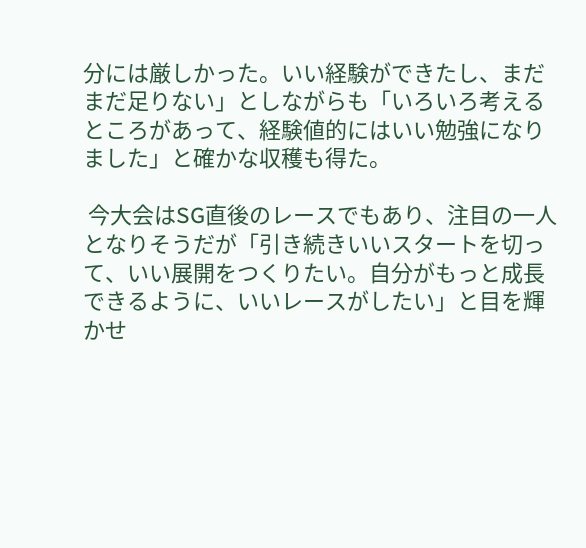分には厳しかった。いい経験ができたし、まだまだ足りない」としながらも「いろいろ考えるところがあって、経験値的にはいい勉強になりました」と確かな収穫も得た。

 今大会はSG直後のレースでもあり、注目の一人となりそうだが「引き続きいいスタートを切って、いい展開をつくりたい。自分がもっと成長できるように、いいレースがしたい」と目を輝かせ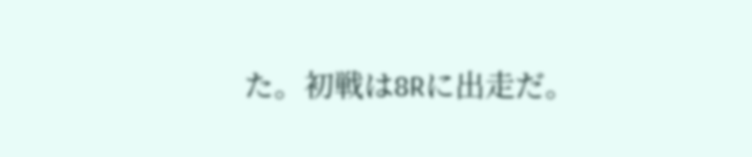た。初戦は8Rに出走だ。